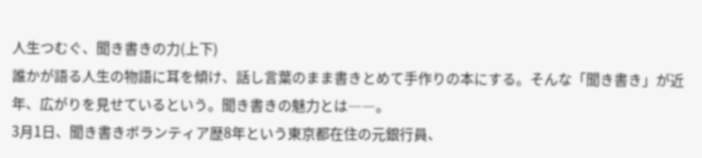人生つむぐ、聞き書きの力(上下)
誰かが語る人生の物語に耳を傾け、話し言葉のまま書きとめて手作りの本にする。そんな「聞き書き」が近年、広がりを見せているという。聞き書きの魅力とは――。
3月1日、聞き書きボランティア歴8年という東京都在住の元銀行員、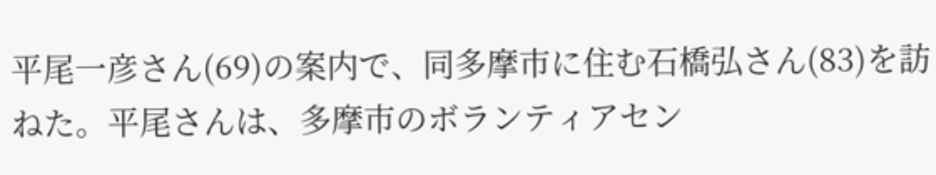平尾一彦さん(69)の案内で、同多摩市に住む石橋弘さん(83)を訪ねた。平尾さんは、多摩市のボランティアセン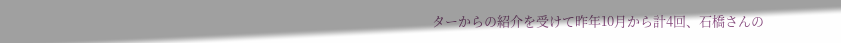ターからの紹介を受けて昨年10月から計4回、石橋さんの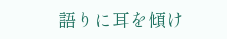語りに耳を傾け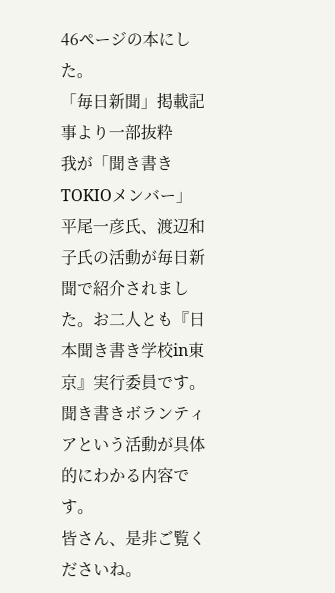46ページの本にした。
「毎日新聞」掲載記事より一部抜粋
我が「聞き書きTOKIOメンバー」平尾一彦氏、渡辺和子氏の活動が毎日新聞で紹介されました。お二人とも『日本聞き書き学校in東京』実行委員です。聞き書きボランティアという活動が具体的にわかる内容です。
皆さん、是非ご覧くださいね。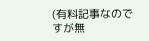(有料記事なのですが無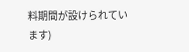料期間が設けられています)